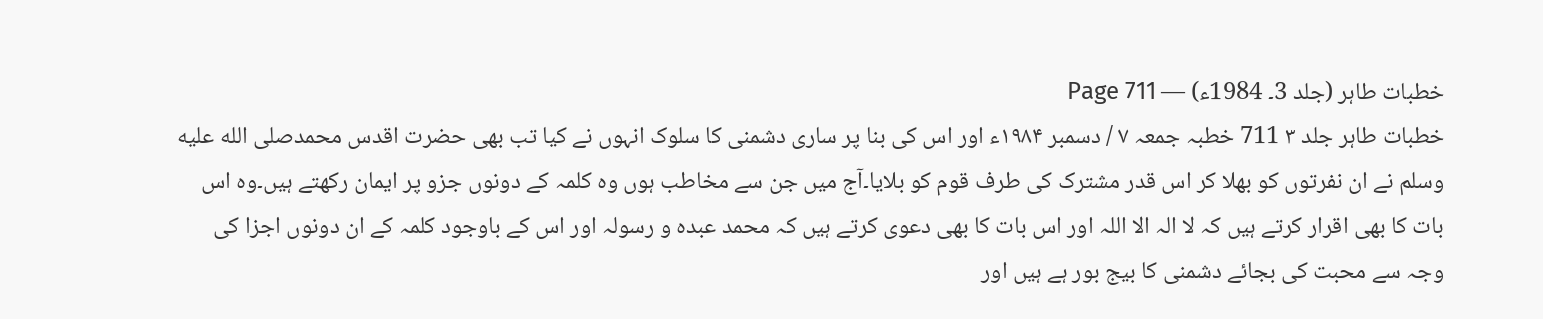خطبات طاہر (جلد 3۔ 1984ء) — Page 711
خطبات طاہر جلد ۳ 711 خطبہ جمعہ ۷ / دسمبر ۱۹۸۴ء اور اس کی بنا پر ساری دشمنی کا سلوک انہوں نے کیا تب بھی حضرت اقدس محمدصلى الله عليه وسلم نے ان نفرتوں کو بھلا کر اس قدر مشترک کی طرف قوم کو بلایا۔آج میں جن سے مخاطب ہوں وہ کلمہ کے دونوں جزو پر ایمان رکھتے ہیں۔وہ اس بات کا بھی اقرار کرتے ہیں کہ لا الہ الا اللہ اور اس بات کا بھی دعوی کرتے ہیں کہ محمد عبده و رسولہ اور اس کے باوجود کلمہ کے ان دونوں اجزا کی وجہ سے محبت کی بجائے دشمنی کا بیج بور ہے ہیں اور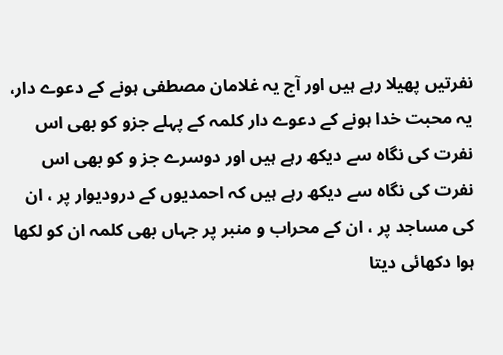نفرتیں پھیلا رہے ہیں اور آج یہ غلامان مصطفی ہونے کے دعوے دار، یہ محبت خدا ہونے کے دعوے دار کلمہ کے پہلے جزو کو بھی اس نفرت کی نگاہ سے دیکھ رہے ہیں اور دوسرے جز و کو بھی اس نفرت کی نگاہ سے دیکھ رہے ہیں کہ احمدیوں کے درودیوار پر ، ان کی مساجد پر ، ان کے محراب و منبر پر جہاں بھی کلمہ ان کو لکھا ہوا دکھائی دیتا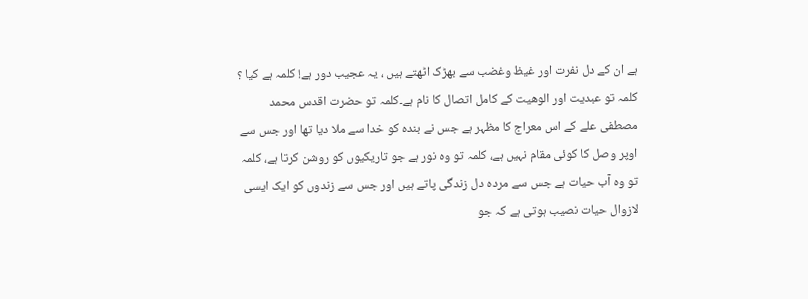ہے ان کے دل نفرت اور غیظ وغضب سے بھڑک اٹھتے ہیں ، یہ عجیب دور ہے! کلمہ ہے کیا ؟ کلمہ تو عبدیت اور الوھیت کے کامل اتصال کا نام ہے۔کلمہ تو حضرت اقدس محمد مصطفی علے کے اس معراج کا مظہر ہے جس نے بندہ کو خدا سے ملا دیا تھا اور جس سے اوپر وصل کا کوئی مقام نہیں ہے، کلمہ تو وہ نور ہے جو تاریکیوں کو روشن کرتا ہے، کلمہ تو وہ آب حیات ہے جس سے مردہ دل زندگی پاتے ہیں اور جس سے زندوں کو ایک ایسی لازوال حیات نصیب ہوتی ہے کہ جو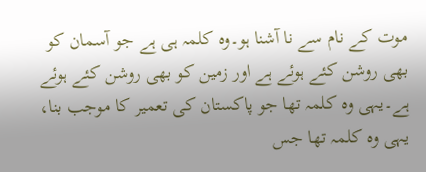موت کے نام سے نا آشنا ہو۔وہ کلمہ ہی ہے جو آسمان کو بھی روشن کئے ہوئے ہے اور زمین کو بھی روشن کئے ہوئے ہے۔یہی وہ کلمہ تھا جو پاکستان کی تعمیر کا موجب بنا، یہی وہ کلمہ تھا جس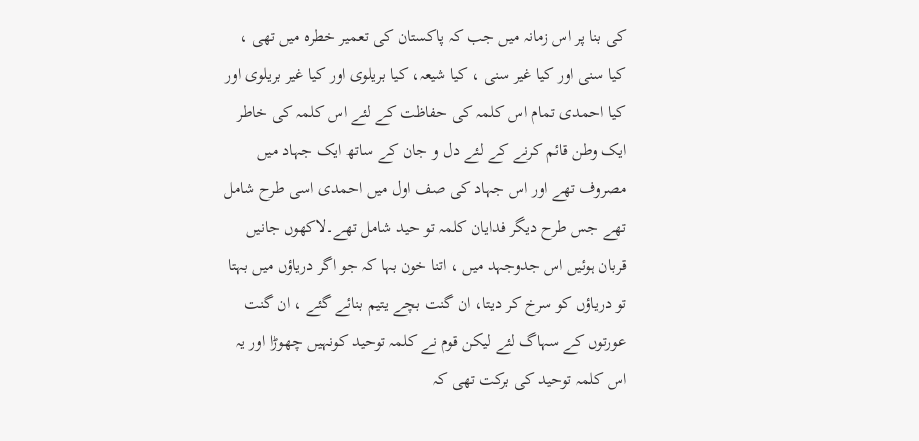کی بنا پر اس زمانہ میں جب کہ پاکستان کی تعمیر خطرہ میں تھی ، کیا سنی اور کیا غیر سنی ، کیا شیعہ، کیا بریلوی اور کیا غیر بریلوی اور کیا احمدی تمام اس کلمہ کی حفاظت کے لئے اس کلمہ کی خاطر ایک وطن قائم کرنے کے لئے دل و جان کے ساتھ ایک جہاد میں مصروف تھے اور اس جہاد کی صف اول میں احمدی اسی طرح شامل تھے جس طرح دیگر فدایان کلمہ تو حید شامل تھے۔لاکھوں جانیں قربان ہوئیں اس جدوجہد میں ، اتنا خون بہا کہ جو اگر دریاؤں میں بہتا تو دریاؤں کو سرخ کر دیتا، ان گنت بچے یتیم بنائے گئے ، ان گنت عورتوں کے سہاگ لئے لیکن قوم نے کلمہ توحید کونہیں چھوڑا اور یہ اس کلمہ توحید کی برکت تھی کہ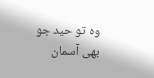وہ تو حید جو بھی آسمان